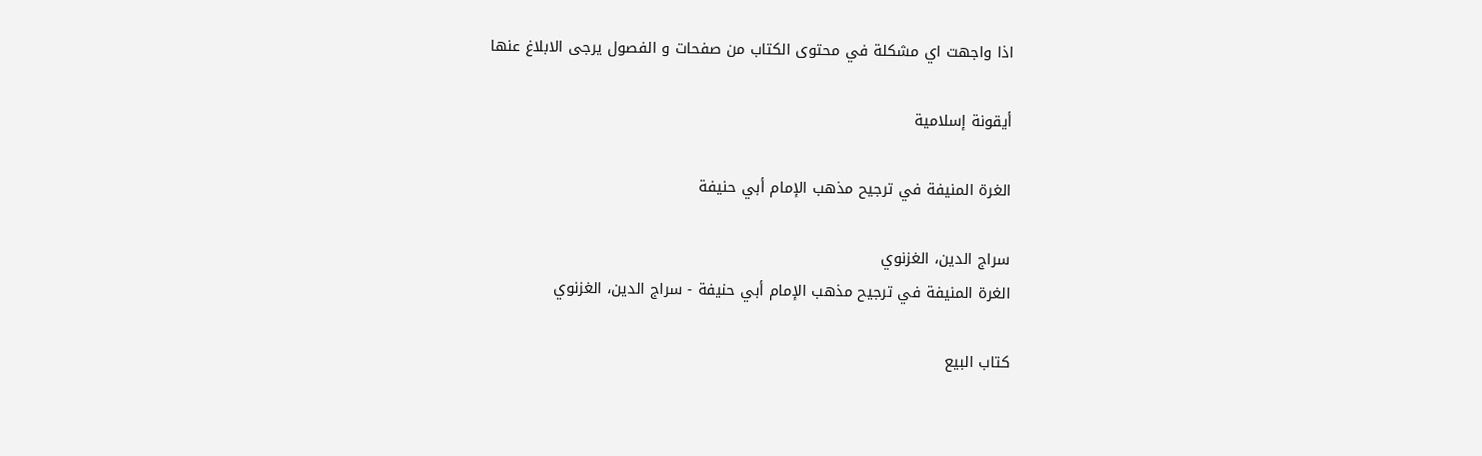اذا واجهت اي مشكلة في محتوى الكتاب من صفحات و الفصول يرجى الابلاغ عنها

أيقونة إسلامية

الغرة المنيفة في ترجيح مذهب الإمام أبي حنيفة

سراج الدين، الغزنوي
الغرة المنيفة في ترجيح مذهب الإمام أبي حنيفة - سراج الدين، الغزنوي

كتاب البيع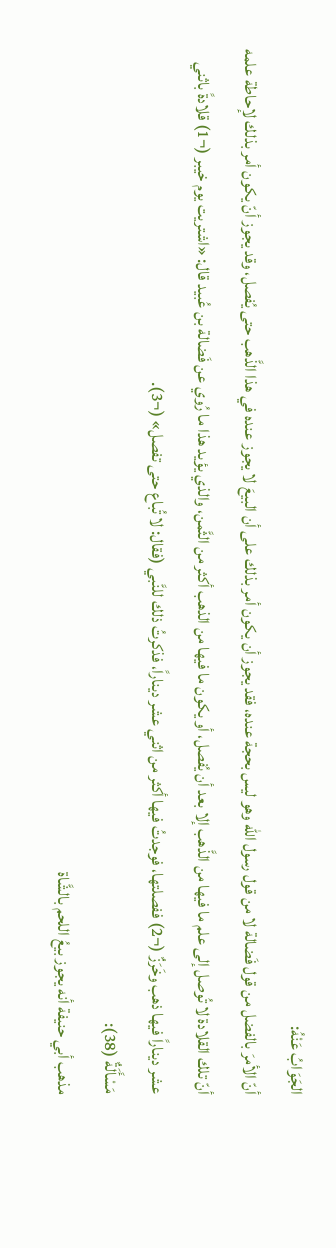الجَوَابُ عَنْهُ:
أنّ الأمرَ بالفضل من قول فَضالة لا من قول رسول الله وهو ليس بحجة عنده، فقد يجوز أن يكون أمر بذلك على أن البيعَ لا يجوز عنده في هذا الذَّهب حتى يُفصل، وقد يجوز أنّ يكون أمر بذلك لإحاطة علمه أنّ تلك القلادة لا تُوصل إلى علم ما فيها من الذَّهب إلا بعد أن يُفصل، أو يكون ما فيها من الذهب أكثر من الثَّمن، والذي يؤيد هذا ما رُوي عن فَضالة بن عُبيد قال: «اشتريت يوم خيبر (¬1) قلادةً باثني عشر ديناراً فيها ذهب وخَرَزٌ (¬2) ففصلتها، فوجدتُ فيها أكثر من اثني عشر ديناراً، فذكرتُ ذلك للنَّبي (فقال: لا تُباع حتى تفصل» (¬3).
مَسْأَلَةٌ (38):
مذهب أبي حنيفة أنه يجوز بيعُ اللحم بالشَّاة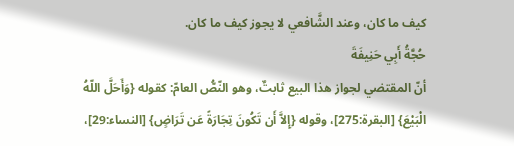كيف ما كان، وعند الشَّافعي لا يجوز كيف ما كان.
حُجَّةُ أَبِي حَنِيفَةَ
أنّ المقتضي لجواز هذا البيع ثابتٌ، وهو النّصُّ العامّ: كقوله {وَأَحَلَّ اللّهُ الْبَيْعَ} [البقرة:275]، وقوله {إِلاَّ أَن تَكُونَ تِجَارَةً عَن تَرَاضٍ} [النساء:29]،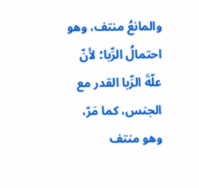والمانعُ منتف، وهو احتمالُ الرِّبا؛ لأنّ علّةَ الرِّبا القدر مع الجنس، كما مَرّ، وهو منتف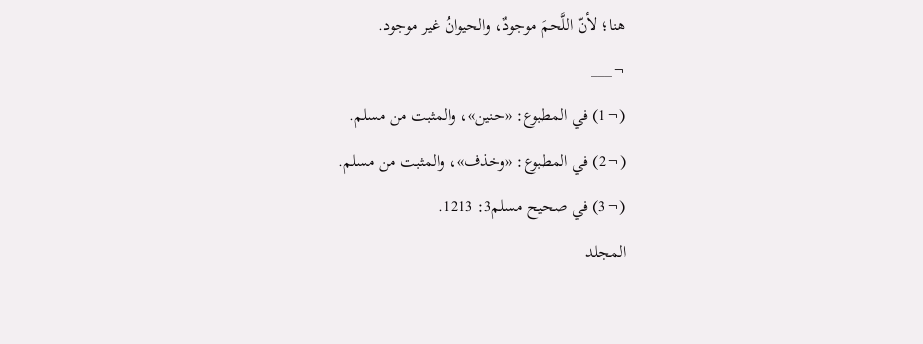هنا؛ لأنّ اللَّحمَ موجودٌ، والحيوانُ غير موجود.
¬___
(¬1) في المطبوع: «حنين»، والمثبت من مسلم.
(¬2) في المطبوع: «وخذف»، والمثبت من مسلم.
(¬3) في صحيح مسلم3: 1213.
المجلد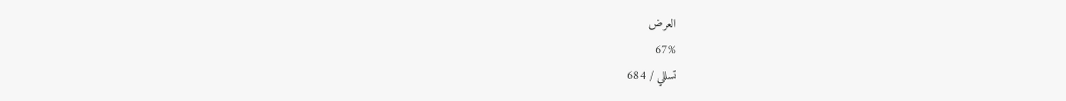العرض
67%
تسللي / 684